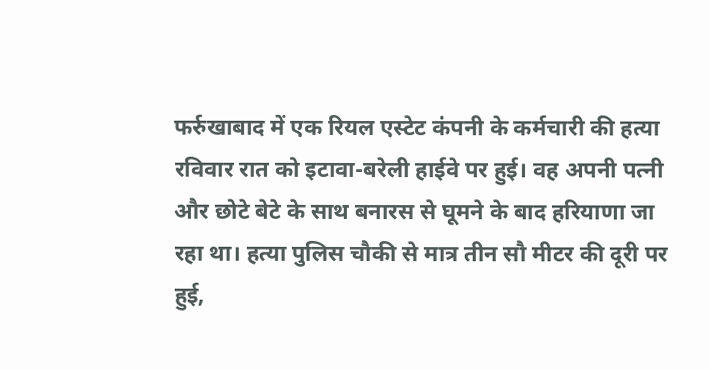फर्रुखाबाद में एक रियल एस्टेट कंपनी के कर्मचारी की हत्या रविवार रात को इटावा-बरेली हाईवे पर हुई। वह अपनी पत्नी और छोटे बेटे के साथ बनारस से घूमने के बाद हरियाणा जा रहा था। हत्या पुलिस चौकी से मात्र तीन सौ मीटर की दूरी पर हुई,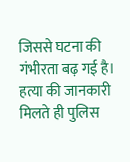जिससे घटना की गंभीरता बढ़ गई है।
हत्या की जानकारी मिलते ही पुलिस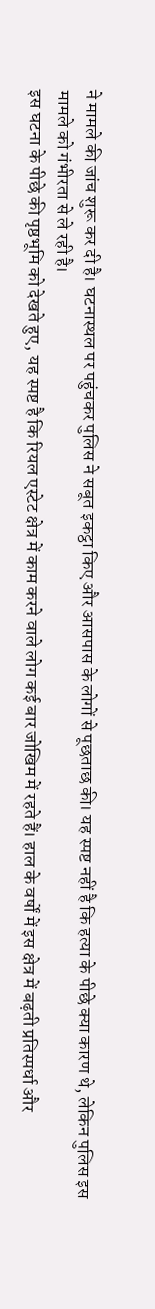ने मामले की जांच शुरू कर दी है। घटनास्थल पर पहुंचकर पुलिस ने सबूत इकट्ठा किए और आसपास के लोगों से पूछताछ की। यह स्पष्ट नहीं है कि हत्या के पीछे क्या कारण थे, लेकिन पुलिस इस मामले को गंभीरता से ले रही है।
इस घटना के पीछे की पृष्ठभूमि को देखते हुए, यह स्पष्ट है कि रियल एस्टेट क्षेत्र में काम करने वाले लोग कई बार जोखिम में रहते हैं। हाल के वर्षों में इस क्षेत्र में बढ़ती प्रतिस्पर्धा और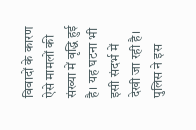विवादों के कारण ऐसे मामलों की संख्या में वृद्धि हुई है। यह घटना भी इसी संदर्भ में देखी जा रही है।
पुलिस ने इस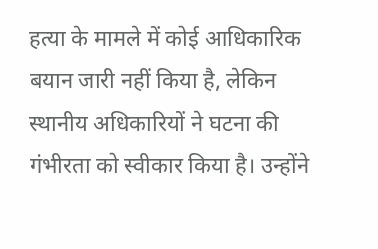हत्या के मामले में कोई आधिकारिक बयान जारी नहीं किया है, लेकिन स्थानीय अधिकारियों ने घटना की गंभीरता को स्वीकार किया है। उन्होंने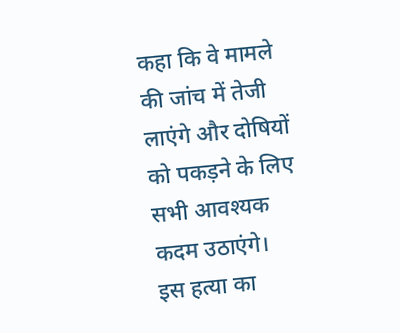कहा कि वे मामले की जांच में तेजी लाएंगे और दोषियों को पकड़ने के लिए सभी आवश्यक कदम उठाएंगे।
इस हत्या का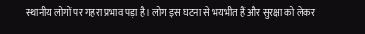स्थानीय लोगों पर गहरा प्रभाव पड़ा है। लोग इस घटना से भयभीत हैं और सुरक्षा को लेकर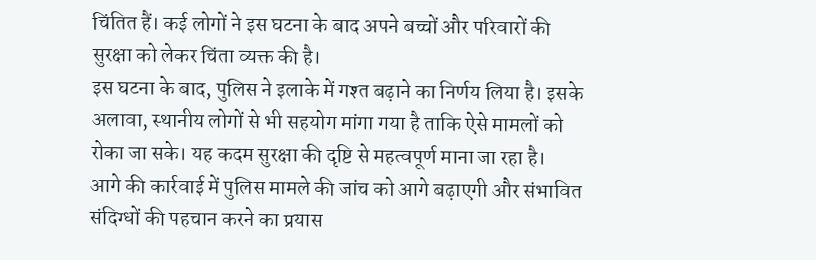चिंतित हैं। कई लोगों ने इस घटना के बाद अपने बच्चों और परिवारों की सुरक्षा को लेकर चिंता व्यक्त की है।
इस घटना के बाद, पुलिस ने इलाके में गश्त बढ़ाने का निर्णय लिया है। इसके अलावा, स्थानीय लोगों से भी सहयोग मांगा गया है ताकि ऐसे मामलों को रोका जा सके। यह कदम सुरक्षा की दृष्टि से महत्वपूर्ण माना जा रहा है।
आगे की कार्रवाई में पुलिस मामले की जांच को आगे बढ़ाएगी और संभावित संदिग्धों की पहचान करने का प्रयास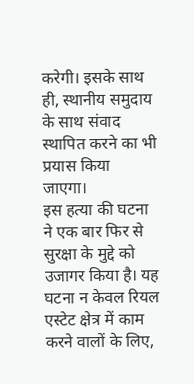करेगी। इसके साथ ही, स्थानीय समुदाय के साथ संवाद स्थापित करने का भी प्रयास किया जाएगा।
इस हत्या की घटना ने एक बार फिर से सुरक्षा के मुद्दे को उजागर किया है। यह घटना न केवल रियल एस्टेट क्षेत्र में काम करने वालों के लिए,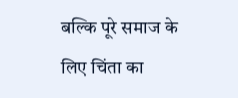बल्कि पूरे समाज के लिए चिंता का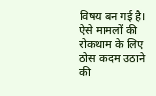विषय बन गई है। ऐसे मामलों की रोकथाम के लिए ठोस कदम उठाने की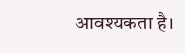आवश्यकता है।